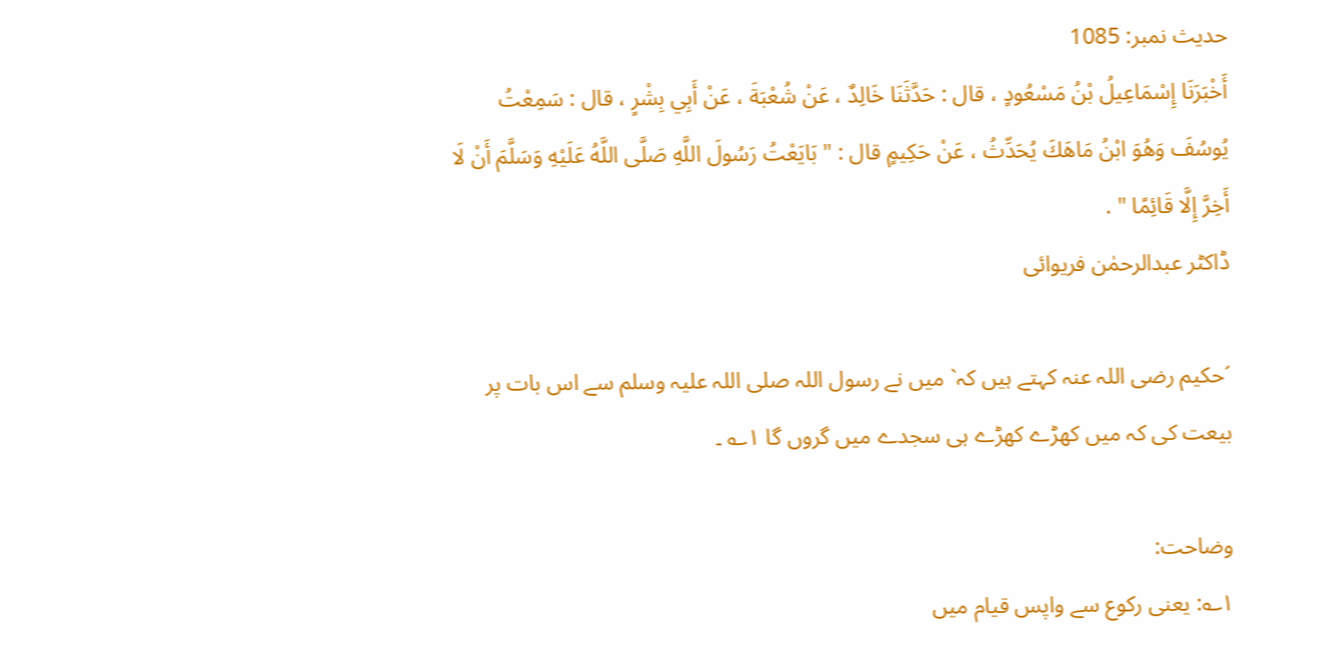حدیث نمبر: 1085
أَخْبَرَنَا إِسْمَاعِيلُ بْنُ مَسْعُودٍ ، قال : حَدَّثَنَا خَالِدٌ ، عَنْ شُعْبَةَ ، عَنْ أَبِي بِشْرٍ ، قال : سَمِعْتُ يُوسُفَ وَهُوَ ابْنُ مَاهَكَ يُحَدِّثُ ، عَنْ حَكِيمٍ قال : " بَايَعْتُ رَسُولَ اللَّهِ صَلَّى اللَّهُ عَلَيْهِ وَسَلَّمَ أَنْ لَا أَخِرَّ إِلَّا قَائِمًا " .
ڈاکٹر عبدالرحمٰن فریوائی

´حکیم رضی اللہ عنہ کہتے ہیں کہ` میں نے رسول اللہ صلی اللہ علیہ وسلم سے اس بات پر بیعت کی کہ میں کھڑے کھڑے ہی سجدے میں گروں گا ۱؎ ۔

وضاحت:
۱؎: یعنی رکوع سے واپس قیام میں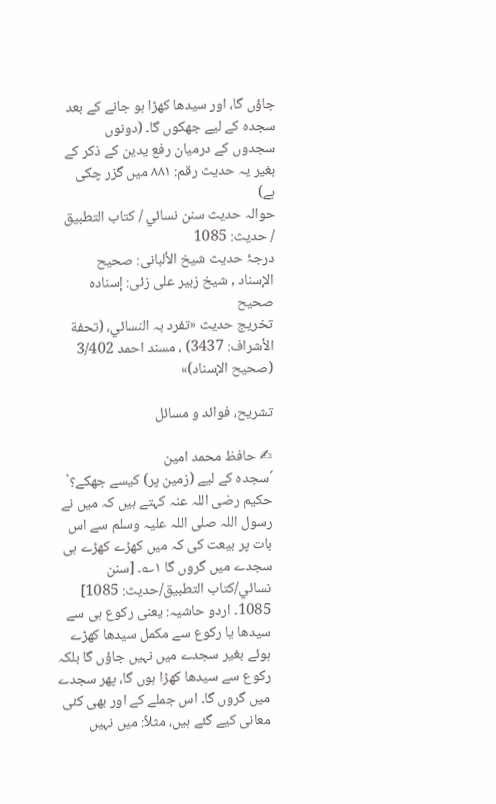جاؤں گا، اور سیدھا کھڑا ہو جانے کے بعد سجدہ کے لیے جھکوں گا۔ (دونوں سجدوں کے درمیان رفع یدین کے ذکر کے بغیر یہ حدیث رقم: ۸۸۱ میں گزر چکی ہے)
حوالہ حدیث سنن نسائي / كتاب التطبيق / حدیث: 1085
درجۂ حدیث شیخ الألبانی: صحيح الإسناد , شیخ زبیر علی زئی: إسناده صحيح
تخریج حدیث «تفرد بہ النسائي، (تحفة الأشراف: 3437) ، مسند احمد 3/402 (صحیح الإسناد)»

تشریح، فوائد و مسائل

✍ حافظ محمد امین
´سجدہ کے لیے (زمین پر) کیسے جھکے؟`
حکیم رضی اللہ عنہ کہتے ہیں کہ میں نے رسول اللہ صلی اللہ علیہ وسلم سے اس بات پر بیعت کی کہ میں کھڑے کھڑے ہی سجدے میں گروں گا ۱؎۔ [سنن نسائي/كتاب التطبيق/حدیث: 1085]
1085۔ اردو حاشیہ: یعنی رکوع ہی سے سیدھا یا رکوع سے مکمل سیدھا کھڑے ہوئے بغیر سجدے میں نہیں جاؤں گا بلکہ رکوع سے سیدھا کھڑا ہوں گا، پھر سجدے میں گروں گا۔ اس جملے کے اور بھی کئی معانی کیے گئے ہیں، مثلاً: میں نہیں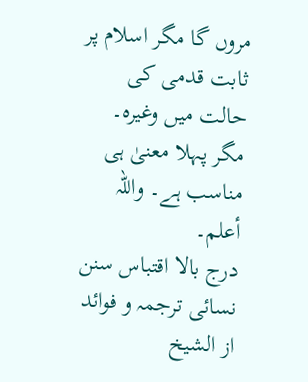مروں گا مگر اسلام پر ثابت قدمی کی حالت میں وغیرہ۔ مگر پہلا معنیٰ ہی مناسب ہے۔ واللہ أعلم۔
درج بالا اقتباس سنن نسائی ترجمہ و فوائد از الشیخ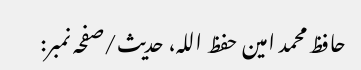حافظ محمد امین حفظ اللہ، حدیث/صفحہ نمبر: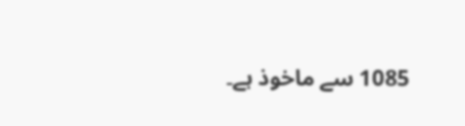1085 سے ماخوذ ہے۔